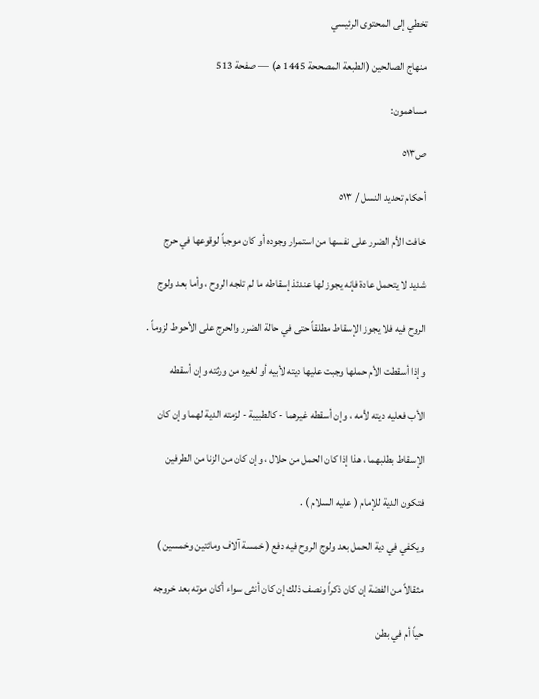تخطي إلى المحتوى الرئيسي

منهاج الصالحين (الطبعة المصححة 1445 هـ) — صفحة 513

مساهمون:

ص٥١٣

أحكام تحديد النسل / ٥١٣

خافت الأم الضرر على نفسها من استمرار وجوده أو كان موجباً لوقوعها في حرج

شديد لا يتحمل عادة فإنه يجوز لها عندئذ إسقاطه ما لم تلجه الروح ، وأما بعد ولوج

الروح فيه فلا يجوز الإسقاط مطلقاً حتى في حالة الضرر والحرج على الأحوط لزوماً .

وإذا أسقطت الأم حملها وجبت عليها ديته لأبيه أو لغيره من ورثته وإن أسقطه

الأب فعليه ديته لأمه ، وإن أسقطه غيرهما - كالطبيبة - لزمته الدية لهما وإن كان

الإسقاط بطلبهما ، هذا إذا كان الحمل من حلال ، وإن كان من الزنا من الطرفين

فتكون الدية للإمام ( عليه السلام ) .

ويكفي في دية الحمل بعد ولوج الروح فيه دفع ( خمسة آلاف ومائتين وخمسين )

مثقالاً من الفضة إن كان ذكراً ونصف ذلك إن كان أنثى سواء أكان موته بعد خروجه

حياً أم في بطن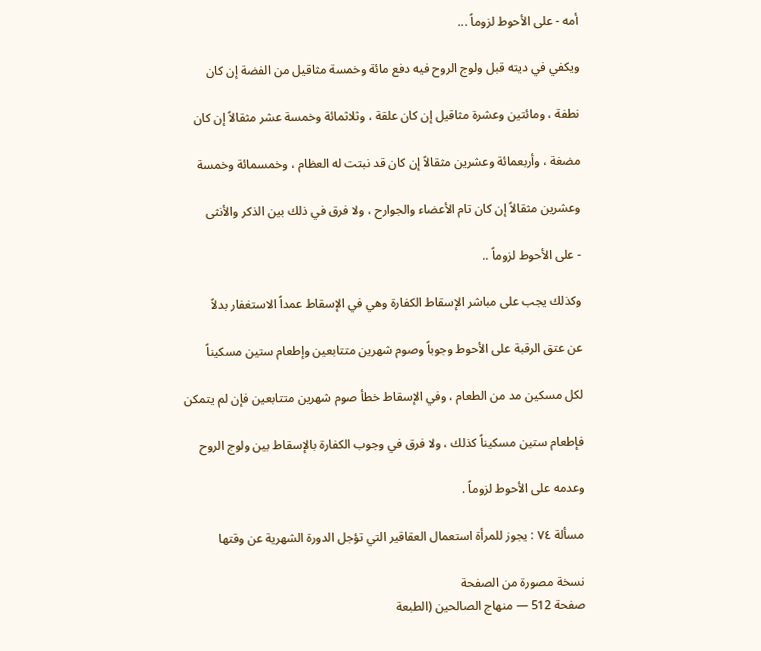أمه - على الأحوط لزوماً ...

ويكفي في ديته قبل ولوج الروح فيه دفع مائة وخمسة مثاقيل من الفضة إن كان

نطفة ، ومائتين وعشرة مثاقيل إن كان علقة ، وثلاثمائة وخمسة عشر مثقالاً إن كان

مضغة ، وأربعمائة وعشرين مثقالاً إن كان قد نبتت له العظام ، وخمسمائة وخمسة

وعشرين مثقالاً إن كان تام الأعضاء والجوارح ، ولا فرق في ذلك بين الذكر والأنثى

- على الأحوط لزوماً ..

وكذلك يجب على مباشر الإسقاط الكفارة وهي في الإسقاط عمداً الاستغفار بدلاً

عن عتق الرقبة على الأحوط وجوباً وصوم شهرين متتابعين وإطعام ستين مسكيناً

لكل مسكين مد من الطعام ، وفي الإسقاط خطأ صوم شهرين متتابعين فإن لم يتمكن

فإطعام ستين مسكيناً كذلك ، ولا فرق في وجوب الكفارة بالإسقاط بين ولوج الروح

وعدمه على الأحوط لزوماً .

مسألة ٧٤ : يجوز للمرأة استعمال العقاقير التي تؤجل الدورة الشهرية عن وقتها

نسخة مصورة من الصفحة
صفحة 512 — منهاج الصالحين (الطبعة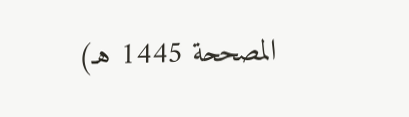المصححة 1445 هـ)